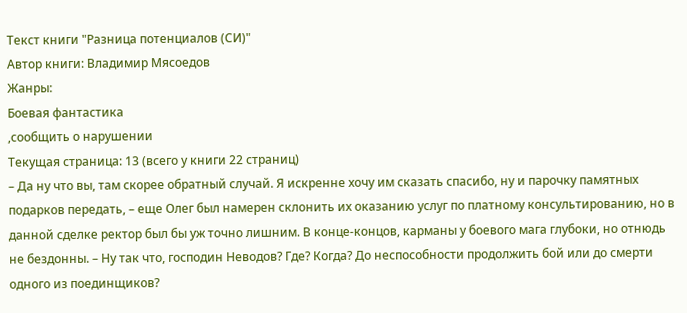Текст книги "Разница потенциалов (СИ)"
Автор книги: Владимир Мясоедов
Жанры:
Боевая фантастика
,сообщить о нарушении
Текущая страница: 13 (всего у книги 22 страниц)
– Да ну что вы, там скорее обратный случай. Я искренне хочу им сказать спасибо, ну и парочку памятных подарков передать, – еще Олег был намерен склонить их оказанию услуг по платному консультированию, но в данной сделке ректор был бы уж точно лишним. В конце-концов, карманы у боевого мага глубоки, но отнюдь не бездонны. – Ну так что, господин Неводов? Где? Когда? До неспособности продолжить бой или до смерти одного из поединщиков?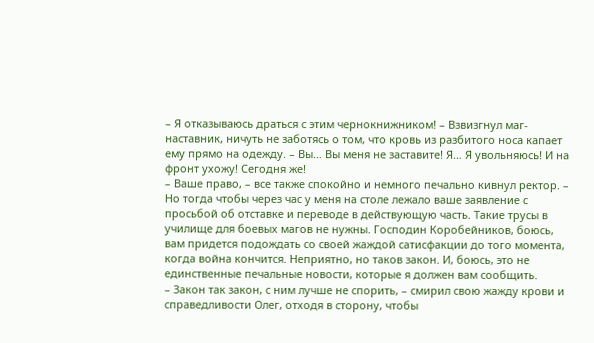– Я отказываюсь драться с этим чернокнижником! – Взвизгнул маг-наставник, ничуть не заботясь о том, что кровь из разбитого носа капает ему прямо на одежду. – Вы… Вы меня не заставите! Я… Я увольняюсь! И на фронт ухожу! Сегодня же!
– Ваше право, – все также спокойно и немного печально кивнул ректор. – Но тогда чтобы через час у меня на столе лежало ваше заявление с просьбой об отставке и переводе в действующую часть. Такие трусы в училище для боевых магов не нужны. Господин Коробейников, боюсь, вам придется подождать со своей жаждой сатисфакции до того момента, когда война кончится. Неприятно, но таков закон. И, боюсь, это не единственные печальные новости, которые я должен вам сообщить.
– Закон так закон, с ним лучше не спорить, – смирил свою жажду крови и справедливости Олег, отходя в сторону, чтобы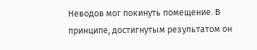Неводов мог покинуть помещение. В принципе, достигнутым результатом он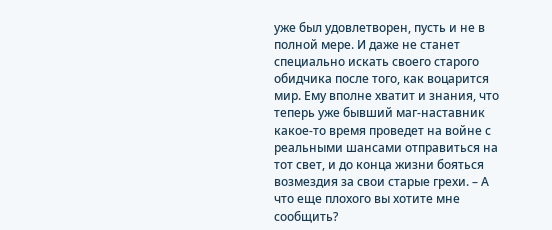уже был удовлетворен, пусть и не в полной мере. И даже не станет специально искать своего старого обидчика после того, как воцарится мир. Ему вполне хватит и знания, что теперь уже бывший маг-наставник какое-то время проведет на войне с реальными шансами отправиться на тот свет, и до конца жизни бояться возмездия за свои старые грехи. – А что еще плохого вы хотите мне сообщить?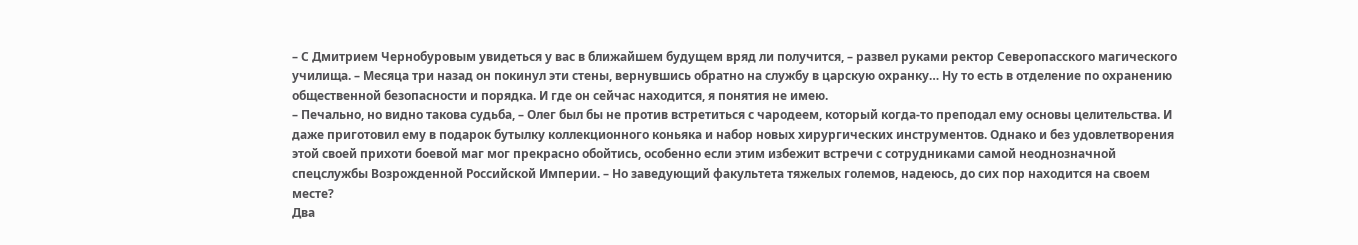– С Дмитрием Чернобуровым увидеться у вас в ближайшем будущем вряд ли получится, – развел руками ректор Северопасского магического училища. – Месяца три назад он покинул эти стены, вернувшись обратно на службу в царскую охранку… Ну то есть в отделение по охранению общественной безопасности и порядка. И где он сейчас находится, я понятия не имею.
– Печально, но видно такова судьба, – Олег был бы не против встретиться с чародеем, который когда-то преподал ему основы целительства. И даже приготовил ему в подарок бутылку коллекционного коньяка и набор новых хирургических инструментов. Однако и без удовлетворения этой своей прихоти боевой маг мог прекрасно обойтись, особенно если этим избежит встречи с сотрудниками самой неоднозначной спецслужбы Возрожденной Российской Империи. – Но заведующий факультета тяжелых големов, надеюсь, до сих пор находится на своем месте?
Два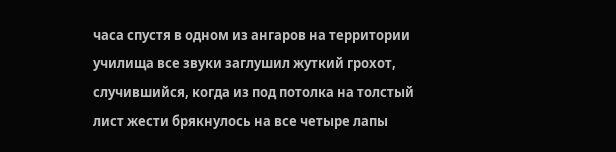часа спустя в одном из ангаров на территории училища все звуки заглушил жуткий грохот, случившийся, когда из под потолка на толстый лист жести брякнулось на все четыре лапы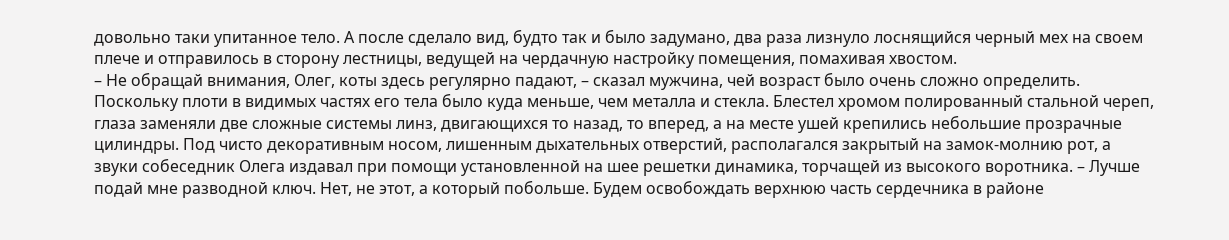довольно таки упитанное тело. А после сделало вид, будто так и было задумано, два раза лизнуло лоснящийся черный мех на своем плече и отправилось в сторону лестницы, ведущей на чердачную настройку помещения, помахивая хвостом.
– Не обращай внимания, Олег, коты здесь регулярно падают, – сказал мужчина, чей возраст было очень сложно определить. Поскольку плоти в видимых частях его тела было куда меньше, чем металла и стекла. Блестел хромом полированный стальной череп, глаза заменяли две сложные системы линз, двигающихся то назад, то вперед, а на месте ушей крепились небольшие прозрачные цилиндры. Под чисто декоративным носом, лишенным дыхательных отверстий, располагался закрытый на замок-молнию рот, а звуки собеседник Олега издавал при помощи установленной на шее решетки динамика, торчащей из высокого воротника. – Лучше подай мне разводной ключ. Нет, не этот, а который побольше. Будем освобождать верхнюю часть сердечника в районе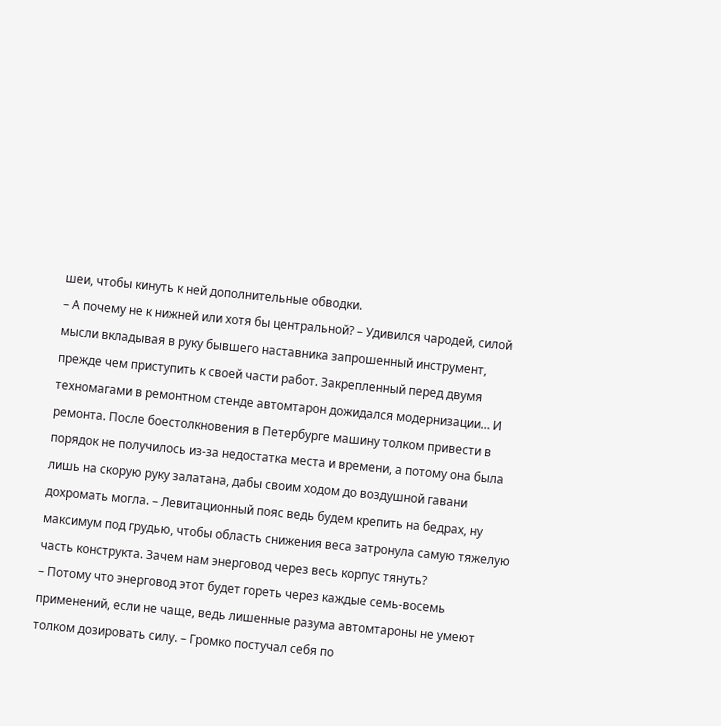шеи, чтобы кинуть к ней дополнительные обводки.
– А почему не к нижней или хотя бы центральной? – Удивился чародей, силой мысли вкладывая в руку бывшего наставника запрошенный инструмент, прежде чем приступить к своей части работ. Закрепленный перед двумя техномагами в ремонтном стенде автомтарон дожидался модернизации… И ремонта. После боестолкновения в Петербурге машину толком привести в порядок не получилось из-за недостатка места и времени, а потому она была лишь на скорую руку залатана, дабы своим ходом до воздушной гавани дохромать могла. – Левитационный пояс ведь будем крепить на бедрах, ну максимум под грудью, чтобы область снижения веса затронула самую тяжелую часть конструкта. Зачем нам энерговод через весь корпус тянуть?
– Потому что энерговод этот будет гореть через каждые семь-восемь применений, если не чаще, ведь лишенные разума автомтароны не умеют толком дозировать силу. – Громко постучал себя по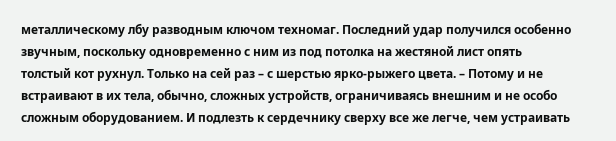металлическому лбу разводным ключом техномаг. Последний удар получился особенно звучным, поскольку одновременно с ним из под потолка на жестяной лист опять толстый кот рухнул. Только на сей раз – с шерстью ярко-рыжего цвета. – Потому и не встраивают в их тела, обычно, сложных устройств, ограничиваясь внешним и не особо сложным оборудованием. И подлезть к сердечнику сверху все же легче, чем устраивать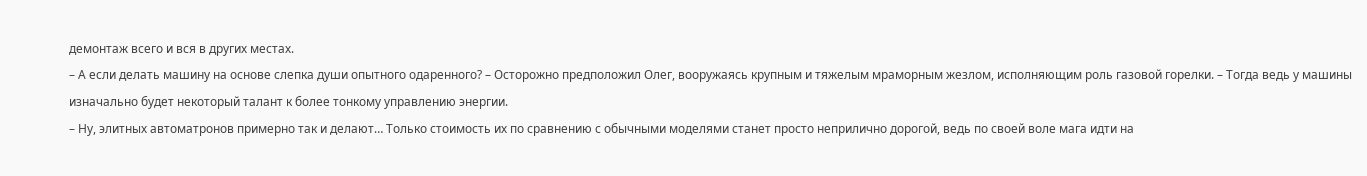демонтаж всего и вся в других местах.
– А если делать машину на основе слепка души опытного одаренного? – Осторожно предположил Олег, вооружаясь крупным и тяжелым мраморным жезлом, исполняющим роль газовой горелки. – Тогда ведь у машины изначально будет некоторый талант к более тонкому управлению энергии.
– Ну, элитных автоматронов примерно так и делают… Только стоимость их по сравнению с обычными моделями станет просто неприлично дорогой, ведь по своей воле мага идти на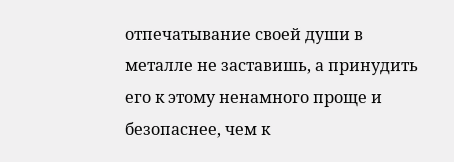отпечатывание своей души в металле не заставишь, а принудить его к этому ненамного проще и безопаснее, чем к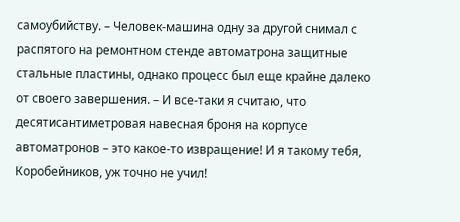самоубийству. – Человек-машина одну за другой снимал с распятого на ремонтном стенде автоматрона защитные стальные пластины, однако процесс был еще крайне далеко от своего завершения. – И все-таки я считаю, что десятисантиметровая навесная броня на корпусе автоматронов – это какое-то извращение! И я такому тебя, Коробейников, уж точно не учил!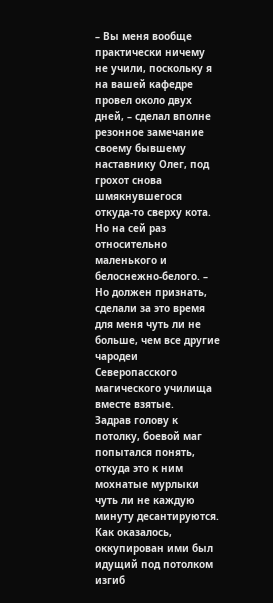– Вы меня вообще практически ничему не учили, поскольку я на вашей кафедре провел около двух дней, – сделал вполне резонное замечание своему бывшему наставнику Олег, под грохот снова шмякнувшегося откуда-то сверху кота. Но на сей раз относительно маленького и белоснежно-белого. – Но должен признать, сделали за это время для меня чуть ли не больше, чем все другие чародеи Северопасского магического училища вместе взятые.
Задрав голову к потолку, боевой маг попытался понять, откуда это к ним мохнатые мурлыки чуть ли не каждую минуту десантируются. Как оказалось, оккупирован ими был идущий под потолком изгиб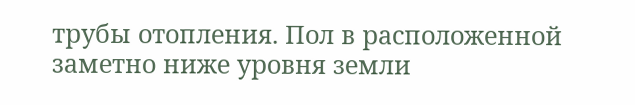трубы отопления. Пол в расположенной заметно ниже уровня земли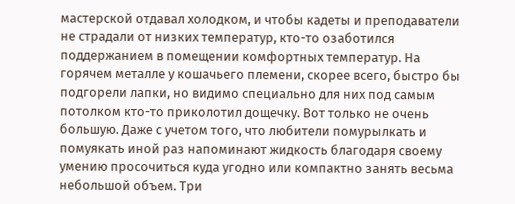мастерской отдавал холодком, и чтобы кадеты и преподаватели не страдали от низких температур, кто-то озаботился поддержанием в помещении комфортных температур. На горячем металле у кошачьего племени, скорее всего, быстро бы подгорели лапки, но видимо специально для них под самым потолком кто-то приколотил дощечку. Вот только не очень большую. Даже с учетом того, что любители помурылкать и помуякать иной раз напоминают жидкость благодаря своему умению просочиться куда угодно или компактно занять весьма небольшой объем. Три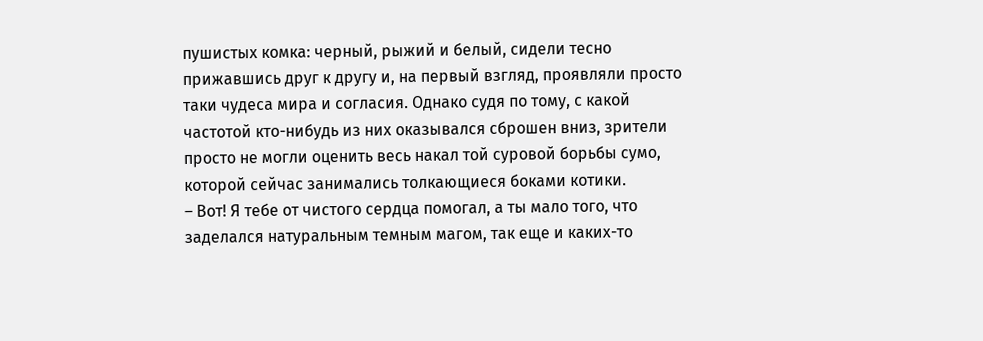пушистых комка: черный, рыжий и белый, сидели тесно прижавшись друг к другу и, на первый взгляд, проявляли просто таки чудеса мира и согласия. Однако судя по тому, с какой частотой кто-нибудь из них оказывался сброшен вниз, зрители просто не могли оценить весь накал той суровой борьбы сумо, которой сейчас занимались толкающиеся боками котики.
– Вот! Я тебе от чистого сердца помогал, а ты мало того, что заделался натуральным темным магом, так еще и каких-то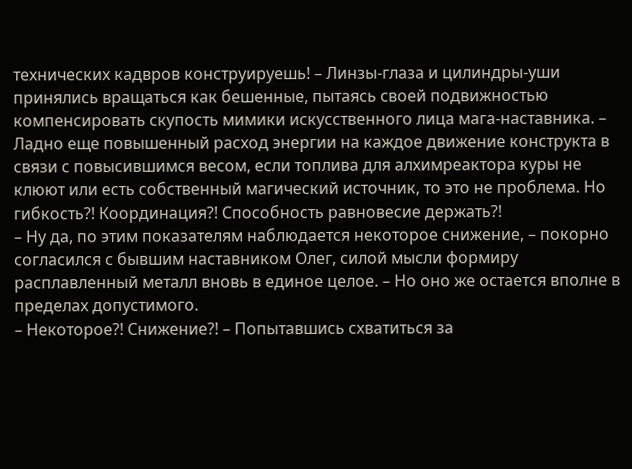технических кадвров конструируешь! – Линзы-глаза и цилиндры-уши принялись вращаться как бешенные, пытаясь своей подвижностью компенсировать скупость мимики искусственного лица мага-наставника. – Ладно еще повышенный расход энергии на каждое движение конструкта в связи с повысившимся весом, если топлива для алхимреактора куры не клюют или есть собственный магический источник, то это не проблема. Но гибкость?! Координация?! Способность равновесие держать?!
– Ну да, по этим показателям наблюдается некоторое снижение, – покорно согласился с бывшим наставником Олег, силой мысли формиру расплавленный металл вновь в единое целое. – Но оно же остается вполне в пределах допустимого.
– Некоторое?! Снижение?! – Попытавшись схватиться за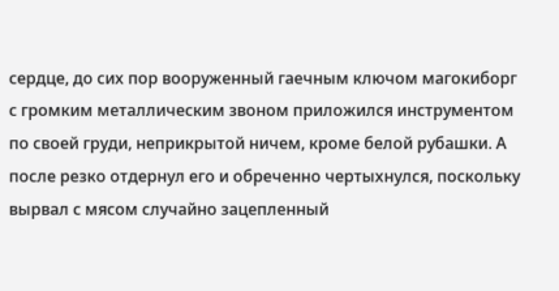сердце, до сих пор вооруженный гаечным ключом магокиборг с громким металлическим звоном приложился инструментом по своей груди, неприкрытой ничем, кроме белой рубашки. А после резко отдернул его и обреченно чертыхнулся, поскольку вырвал с мясом случайно зацепленный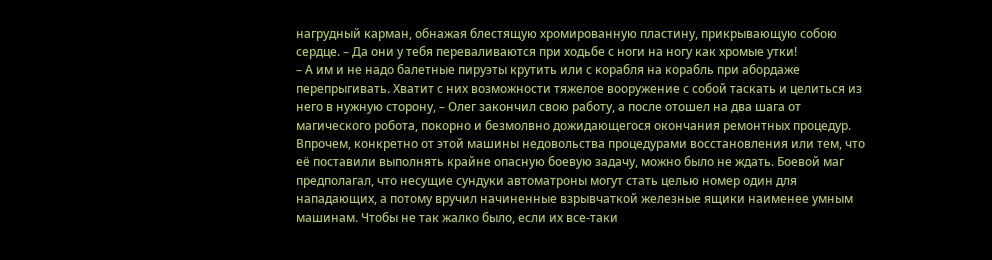нагрудный карман, обнажая блестящую хромированную пластину, прикрывающую собою сердце. – Да они у тебя переваливаются при ходьбе с ноги на ногу как хромые утки!
– А им и не надо балетные пируэты крутить или с корабля на корабль при абордаже перепрыгивать. Хватит с них возможности тяжелое вооружение с собой таскать и целиться из него в нужную сторону, – Олег закончил свою работу, а после отошел на два шага от магического робота, покорно и безмолвно дожидающегося окончания ремонтных процедур. Впрочем, конкретно от этой машины недовольства процедурами восстановления или тем, что её поставили выполнять крайне опасную боевую задачу, можно было не ждать. Боевой маг предполагал, что несущие сундуки автоматроны могут стать целью номер один для нападающих, а потому вручил начиненные взрывчаткой железные ящики наименее умным машинам. Чтобы не так жалко было, если их все-таки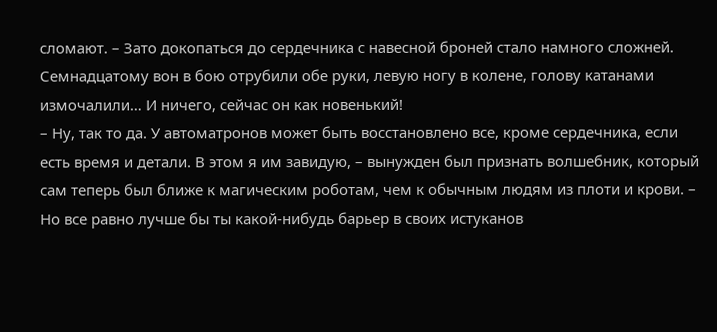сломают. – Зато докопаться до сердечника с навесной броней стало намного сложней. Семнадцатому вон в бою отрубили обе руки, левую ногу в колене, голову катанами измочалили… И ничего, сейчас он как новенький!
– Ну, так то да. У автоматронов может быть восстановлено все, кроме сердечника, если есть время и детали. В этом я им завидую, – вынужден был признать волшебник, который сам теперь был ближе к магическим роботам, чем к обычным людям из плоти и крови. – Но все равно лучше бы ты какой-нибудь барьер в своих истуканов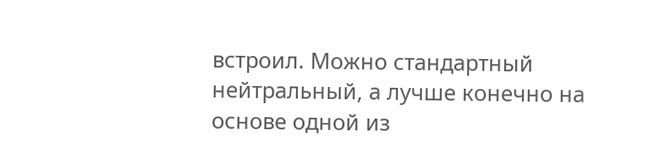встроил. Можно стандартный нейтральный, а лучше конечно на основе одной из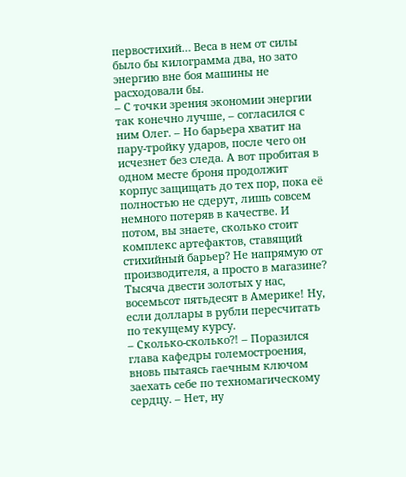первостихий… Веса в нем от силы было бы килограмма два, но зато энергию вне боя машины не расходовали бы.
– С точки зрения экономии энергии так конечно лучше, – согласился с ним Олег. – Но барьера хватит на пару-тройку ударов, после чего он исчезнет без следа. А вот пробитая в одном месте броня продолжит корпус защищать до тех пор, пока её полностью не сдерут, лишь совсем немного потеряв в качестве. И потом, вы знаете, сколько стоит комплекс артефактов, ставящий стихийный барьер? Не напрямую от производителя, а просто в магазине? Тысяча двести золотых у нас, восемьсот пятьдесят в Америке! Ну, если доллары в рубли пересчитать по текущему курсу.
– Сколько-сколько?! – Поразился глава кафедры големостроения, вновь пытаясь гаечным ключом заехать себе по техномагическому сердцу. – Нет, ну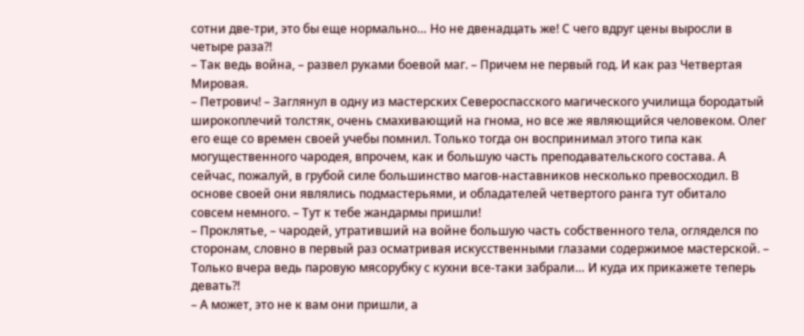сотни две-три, это бы еще нормально… Но не двенадцать же! С чего вдруг цены выросли в четыре раза?!
– Так ведь война, – развел руками боевой маг. – Причем не первый год. И как раз Четвертая Мировая.
– Петрович! – Заглянул в одну из мастерских Североспасского магического училища бородатый широкоплечий толстяк, очень смахивающий на гнома, но все же являющийся человеком. Олег его еще со времен своей учебы помнил. Только тогда он воспринимал этого типа как могущественного чародея, впрочем, как и большую часть преподавательского состава. А сейчас, пожалуй, в грубой силе большинство магов-наставников несколько превосходил. В основе своей они являлись подмастерьями, и обладателей четвертого ранга тут обитало совсем немного. – Тут к тебе жандармы пришли!
– Проклятье, – чародей, утративший на войне большую часть собственного тела, огляделся по сторонам, словно в первый раз осматривая искусственными глазами содержимое мастерской. – Только вчера ведь паровую мясорубку с кухни все-таки забрали… И куда их прикажете теперь девать?!
– А может, это не к вам они пришли, а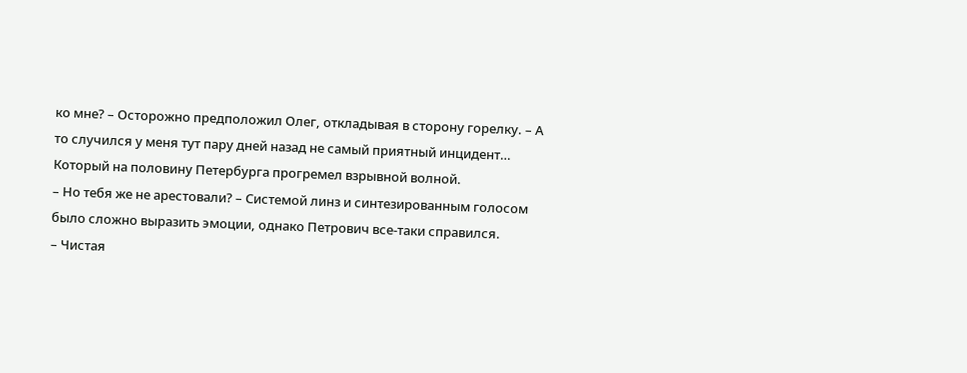ко мне? – Осторожно предположил Олег, откладывая в сторону горелку. – А то случился у меня тут пару дней назад не самый приятный инцидент… Который на половину Петербурга прогремел взрывной волной.
– Но тебя же не арестовали? – Системой линз и синтезированным голосом было сложно выразить эмоции, однако Петрович все-таки справился.
– Чистая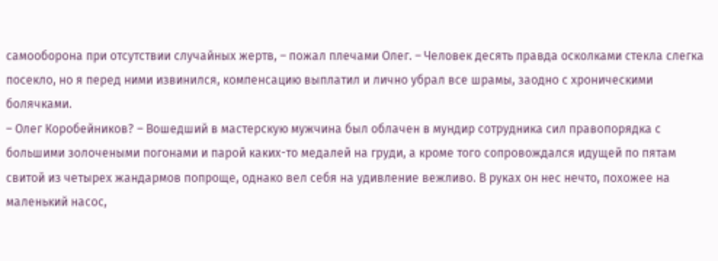самооборона при отсутствии случайных жертв, – пожал плечами Олег. – Человек десять правда осколками стекла слегка посекло, но я перед ними извинился, компенсацию выплатил и лично убрал все шрамы, заодно с хроническими болячками.
– Олег Коробейников? – Вошедший в мастерскую мужчина был облачен в мундир сотрудника сил правопорядка с большими золочеными погонами и парой каких-то медалей на груди, а кроме того сопровождался идущей по пятам свитой из четырех жандармов попроще, однако вел себя на удивление вежливо. В руках он нес нечто, похожее на маленький насос,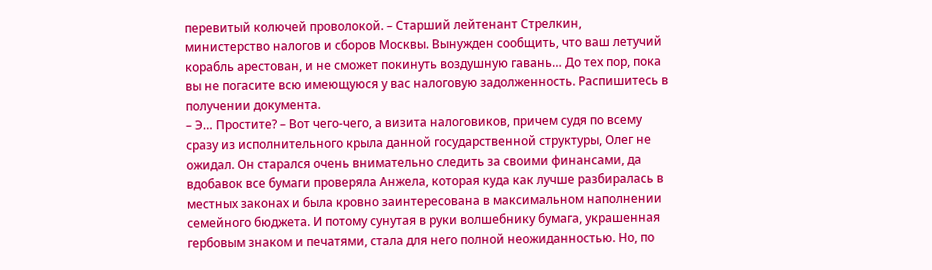перевитый колючей проволокой. – Старший лейтенант Стрелкин, министерство налогов и сборов Москвы. Вынужден сообщить, что ваш летучий корабль арестован, и не сможет покинуть воздушную гавань… До тех пор, пока вы не погасите всю имеющуюся у вас налоговую задолженность. Распишитесь в получении документа.
– Э… Простите? – Вот чего-чего, а визита налоговиков, причем судя по всему сразу из исполнительного крыла данной государственной структуры, Олег не ожидал. Он старался очень внимательно следить за своими финансами, да вдобавок все бумаги проверяла Анжела, которая куда как лучше разбиралась в местных законах и была кровно заинтересована в максимальном наполнении семейного бюджета. И потому сунутая в руки волшебнику бумага, украшенная гербовым знаком и печатями, стала для него полной неожиданностью. Но, по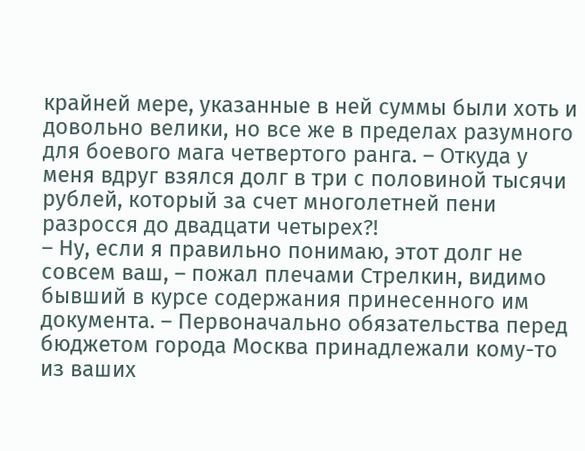крайней мере, указанные в ней суммы были хоть и довольно велики, но все же в пределах разумного для боевого мага четвертого ранга. – Откуда у меня вдруг взялся долг в три с половиной тысячи рублей, который за счет многолетней пени разросся до двадцати четырех?!
– Ну, если я правильно понимаю, этот долг не совсем ваш, – пожал плечами Стрелкин, видимо бывший в курсе содержания принесенного им документа. – Первоначально обязательства перед бюджетом города Москва принадлежали кому-то из ваших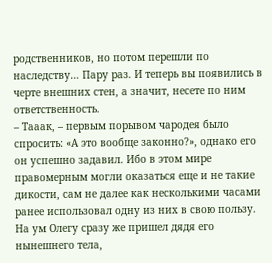родственников, но потом перешли по наследству… Пару раз. И теперь вы появились в черте внешних стен, а значит, несете по ним ответственность.
– Тааак, – первым порывом чародея было спросить: «А это вообще законно?», однако его он успешно задавил. Ибо в этом мире правомерным могли оказаться еще и не такие дикости, сам не далее как несколькими часами ранее использовал одну из них в свою пользу. На ум Олегу сразу же пришел дядя его нынешнего тела,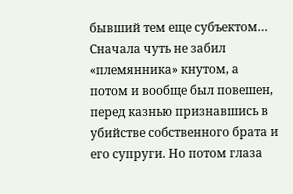бывший тем еще субъектом… Сначала чуть не забил «племянника» кнутом, а потом и вообще был повешен, перед казнью признавшись в убийстве собственного брата и его супруги. Но потом глаза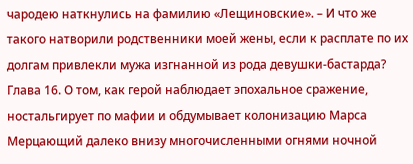чародею наткнулись на фамилию «Лещиновские». – И что же такого натворили родственники моей жены, если к расплате по их долгам привлекли мужа изгнанной из рода девушки-бастарда?
Глава 16. О том, как герой наблюдает эпохальное сражение, ностальгирует по мафии и обдумывает колонизацию Марса
Мерцающий далеко внизу многочисленными огнями ночной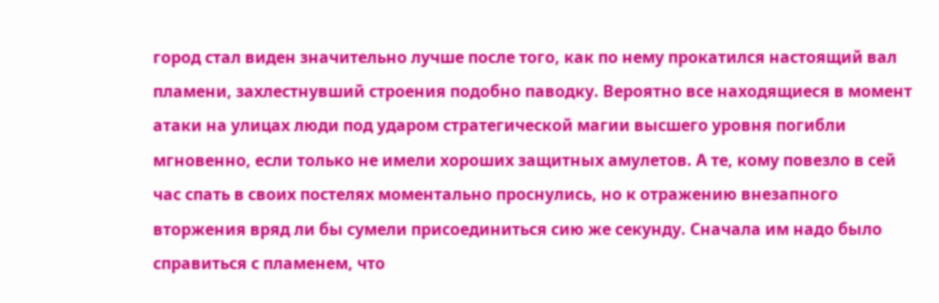город стал виден значительно лучше после того, как по нему прокатился настоящий вал пламени, захлестнувший строения подобно паводку. Вероятно все находящиеся в момент атаки на улицах люди под ударом стратегической магии высшего уровня погибли мгновенно, если только не имели хороших защитных амулетов. А те, кому повезло в сей час спать в своих постелях моментально проснулись, но к отражению внезапного вторжения вряд ли бы сумели присоединиться сию же секунду. Сначала им надо было справиться с пламенем, что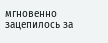мгновенно зацепилось за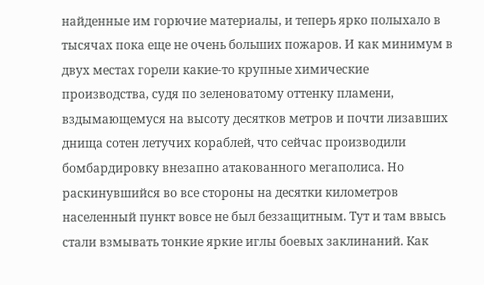найденные им горючие материалы, и теперь ярко полыхало в тысячах пока еще не очень больших пожаров. И как минимум в двух местах горели какие-то крупные химические производства, судя по зеленоватому оттенку пламени, вздымающемуся на высоту десятков метров и почти лизавших днища сотен летучих кораблей, что сейчас производили бомбардировку внезапно атакованного мегаполиса. Но раскинувшийся во все стороны на десятки километров населенный пункт вовсе не был беззащитным. Тут и там ввысь стали взмывать тонкие яркие иглы боевых заклинаний. Как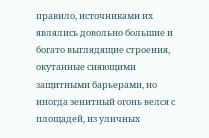правило, источниками их являлись довольно большие и богато выглядящие строения, окутанные сияющими защитными барьерами, но иногда зенитный огонь велся с площадей, из уличных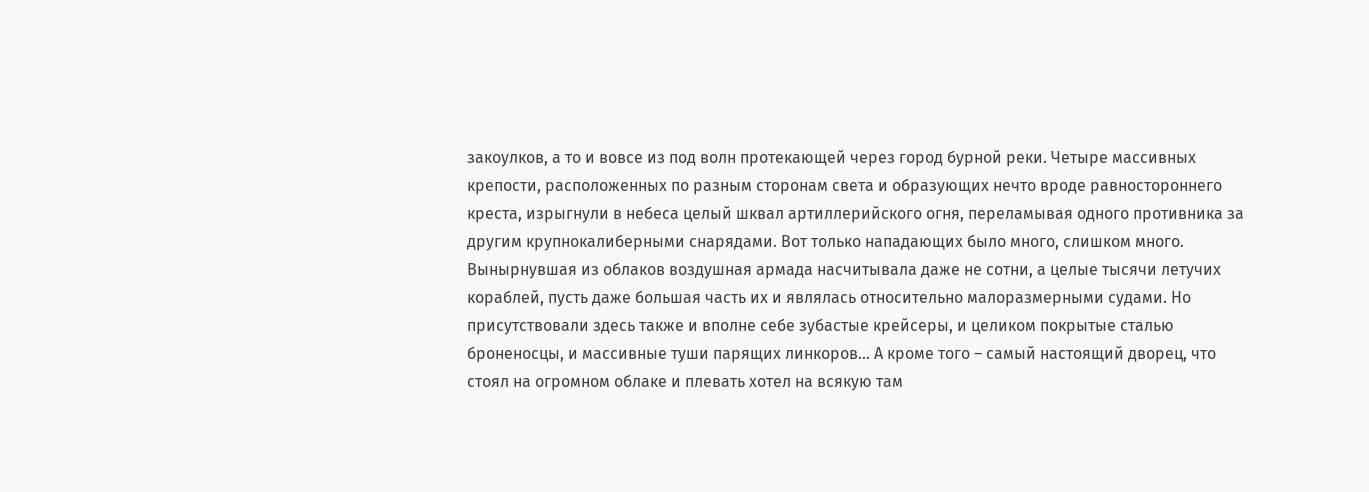закоулков, а то и вовсе из под волн протекающей через город бурной реки. Четыре массивных крепости, расположенных по разным сторонам света и образующих нечто вроде равностороннего креста, изрыгнули в небеса целый шквал артиллерийского огня, переламывая одного противника за другим крупнокалиберными снарядами. Вот только нападающих было много, слишком много. Вынырнувшая из облаков воздушная армада насчитывала даже не сотни, а целые тысячи летучих кораблей, пусть даже большая часть их и являлась относительно малоразмерными судами. Но присутствовали здесь также и вполне себе зубастые крейсеры, и целиком покрытые сталью броненосцы, и массивные туши парящих линкоров… А кроме того – самый настоящий дворец, что стоял на огромном облаке и плевать хотел на всякую там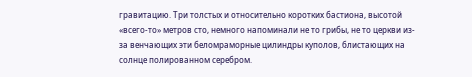гравитацию. Три толстых и относительно коротких бастиона, высотой «всего-то» метров сто, немного напоминали не то грибы, не то церкви из-за венчающих эти беломраморные цилиндры куполов, блистающих на солнце полированном серебром.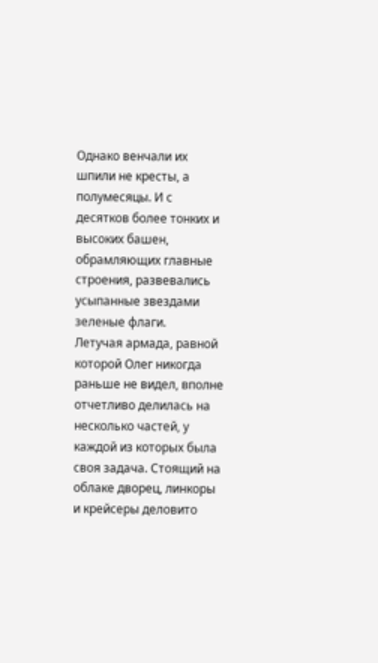Однако венчали их шпили не кресты, а полумесяцы. И с десятков более тонких и высоких башен, обрамляющих главные строения, развевались усыпанные звездами зеленые флаги.
Летучая армада, равной которой Олег никогда раньше не видел, вполне отчетливо делилась на несколько частей, у каждой из которых была своя задача. Стоящий на облаке дворец, линкоры и крейсеры деловито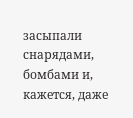засыпали снарядами, бомбами и, кажется, даже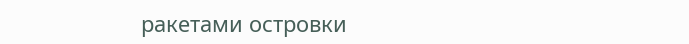ракетами островки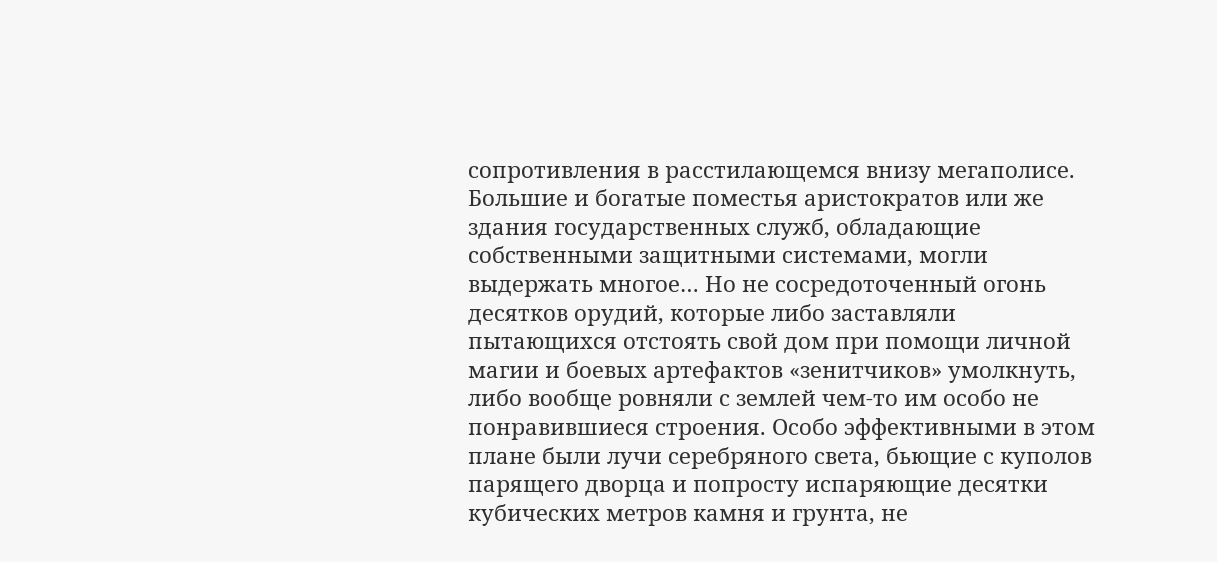сопротивления в расстилающемся внизу мегаполисе. Большие и богатые поместья аристократов или же здания государственных служб, обладающие собственными защитными системами, могли выдержать многое… Но не сосредоточенный огонь десятков орудий, которые либо заставляли пытающихся отстоять свой дом при помощи личной магии и боевых артефактов «зенитчиков» умолкнуть, либо вообще ровняли с землей чем-то им особо не понравившиеся строения. Особо эффективными в этом плане были лучи серебряного света, бьющие с куполов парящего дворца и попросту испаряющие десятки кубических метров камня и грунта, не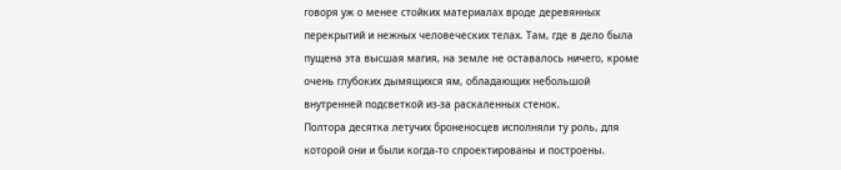говоря уж о менее стойких материалах вроде деревянных перекрытий и нежных человеческих телах. Там, где в дело была пущена эта высшая магия, на земле не оставалось ничего, кроме очень глубоких дымящихся ям, обладающих небольшой внутренней подсветкой из-за раскаленных стенок.
Полтора десятка летучих броненосцев исполняли ту роль, для которой они и были когда-то спроектированы и построены.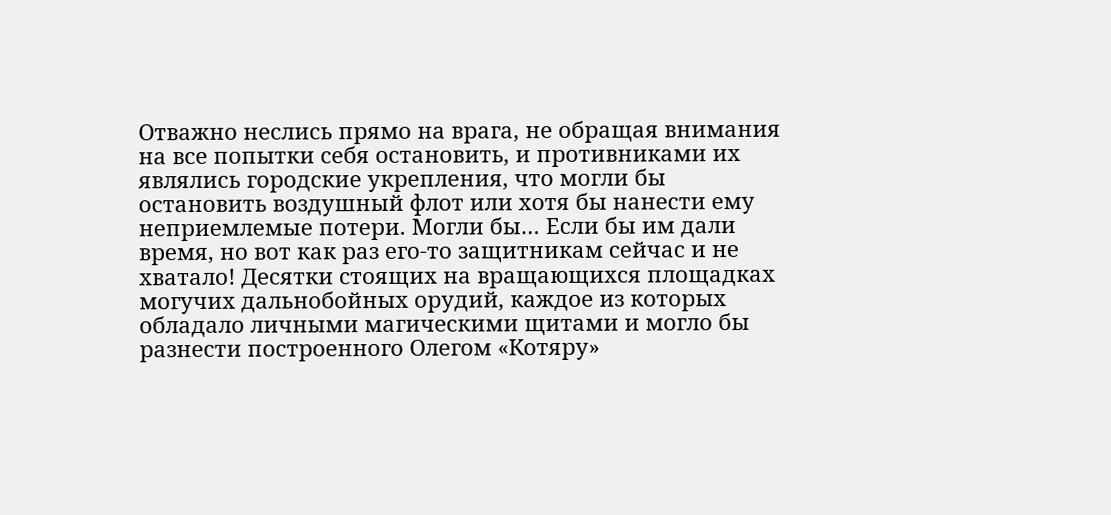Отважно неслись прямо на врага, не обращая внимания на все попытки себя остановить, и противниками их являлись городские укрепления, что могли бы остановить воздушный флот или хотя бы нанести ему неприемлемые потери. Могли бы… Если бы им дали время, но вот как раз его-то защитникам сейчас и не хватало! Десятки стоящих на вращающихся площадках могучих дальнобойных орудий, каждое из которых обладало личными магическими щитами и могло бы разнести построенного Олегом «Котяру»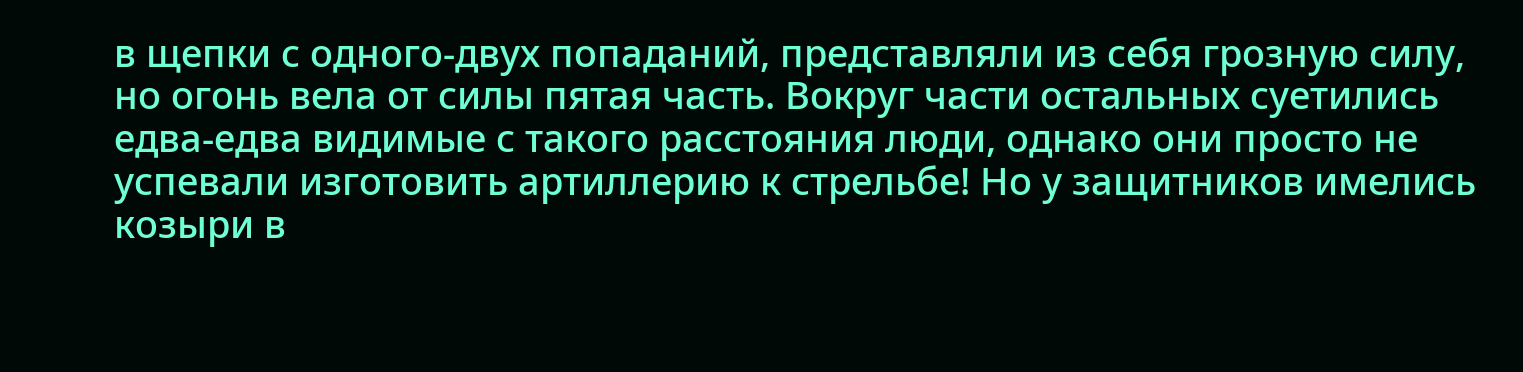в щепки с одного-двух попаданий, представляли из себя грозную силу, но огонь вела от силы пятая часть. Вокруг части остальных суетились едва-едва видимые с такого расстояния люди, однако они просто не успевали изготовить артиллерию к стрельбе! Но у защитников имелись козыри в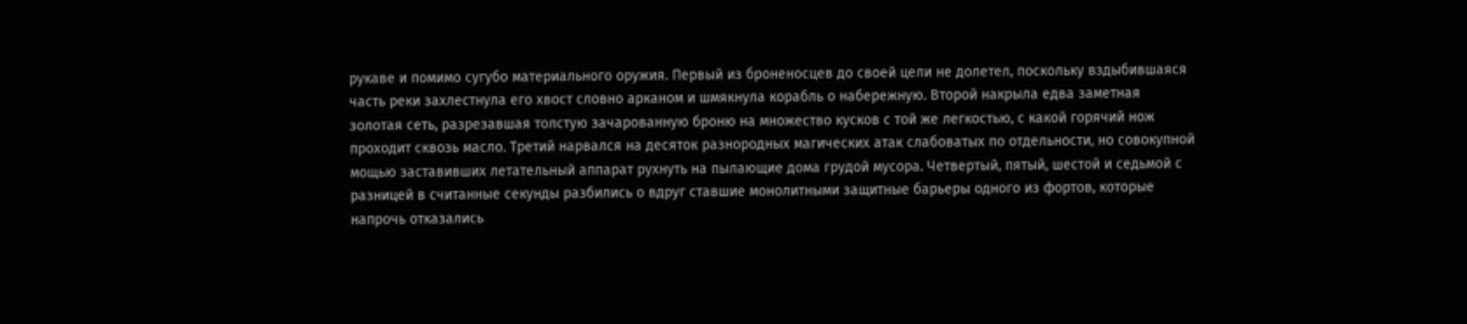рукаве и помимо сугубо материального оружия. Первый из броненосцев до своей цели не долетел, поскольку вздыбившаяся часть реки захлестнула его хвост словно арканом и шмякнула корабль о набережную. Второй накрыла едва заметная золотая сеть, разрезавшая толстую зачарованную броню на множество кусков с той же легкостью, с какой горячий нож проходит сквозь масло. Третий нарвался на десяток разнородных магических атак слабоватых по отдельности, но совокупной мощью заставивших летательный аппарат рухнуть на пылающие дома грудой мусора. Четвертый, пятый, шестой и седьмой с разницей в считанные секунды разбились о вдруг ставшие монолитными защитные барьеры одного из фортов, которые напрочь отказались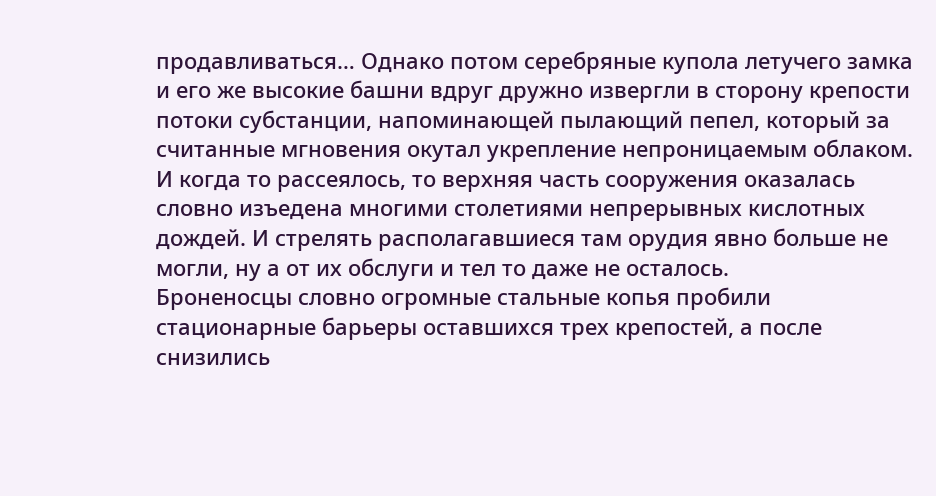продавливаться… Однако потом серебряные купола летучего замка и его же высокие башни вдруг дружно извергли в сторону крепости потоки субстанции, напоминающей пылающий пепел, который за считанные мгновения окутал укрепление непроницаемым облаком. И когда то рассеялось, то верхняя часть сооружения оказалась словно изъедена многими столетиями непрерывных кислотных дождей. И стрелять располагавшиеся там орудия явно больше не могли, ну а от их обслуги и тел то даже не осталось.
Броненосцы словно огромные стальные копья пробили стационарные барьеры оставшихся трех крепостей, а после снизились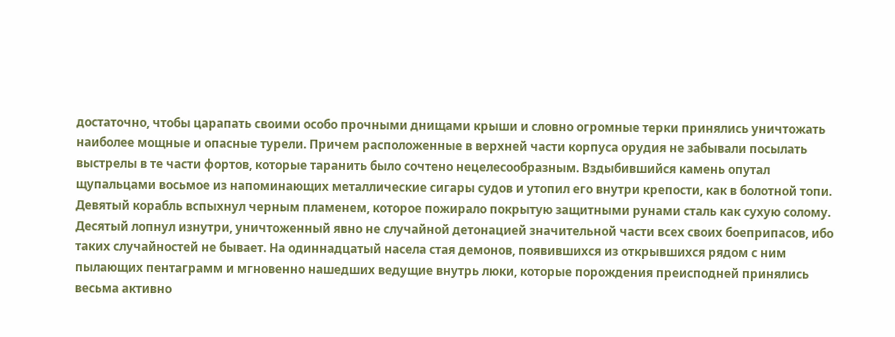достаточно, чтобы царапать своими особо прочными днищами крыши и словно огромные терки принялись уничтожать наиболее мощные и опасные турели. Причем расположенные в верхней части корпуса орудия не забывали посылать выстрелы в те части фортов, которые таранить было сочтено нецелесообразным. Вздыбившийся камень опутал щупальцами восьмое из напоминающих металлические сигары судов и утопил его внутри крепости, как в болотной топи. Девятый корабль вспыхнул черным пламенем, которое пожирало покрытую защитными рунами сталь как сухую солому. Десятый лопнул изнутри, уничтоженный явно не случайной детонацией значительной части всех своих боеприпасов, ибо таких случайностей не бывает. На одиннадцатый насела стая демонов, появившихся из открывшихся рядом с ним пылающих пентаграмм и мгновенно нашедших ведущие внутрь люки, которые порождения преисподней принялись весьма активно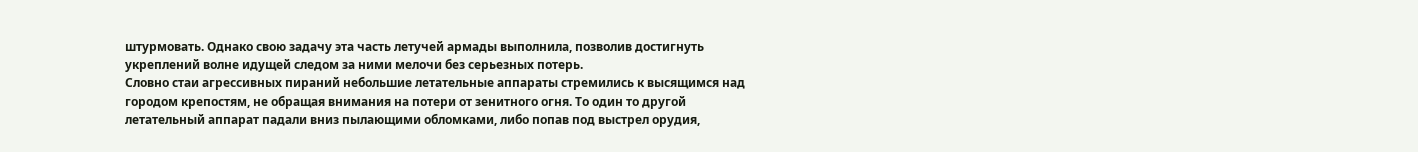штурмовать. Однако свою задачу эта часть летучей армады выполнила, позволив достигнуть укреплений волне идущей следом за ними мелочи без серьезных потерь.
Словно стаи агрессивных пираний небольшие летательные аппараты стремились к высящимся над городом крепостям, не обращая внимания на потери от зенитного огня. То один то другой летательный аппарат падали вниз пылающими обломками, либо попав под выстрел орудия,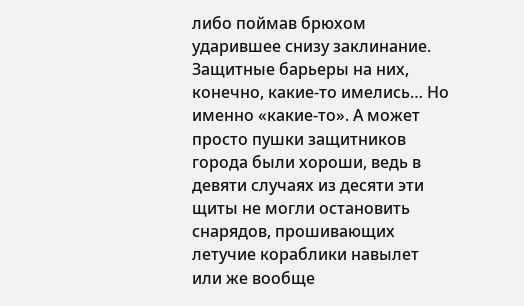либо поймав брюхом ударившее снизу заклинание. Защитные барьеры на них, конечно, какие-то имелись… Но именно «какие-то». А может просто пушки защитников города были хороши, ведь в девяти случаях из десяти эти щиты не могли остановить снарядов, прошивающих летучие кораблики навылет или же вообще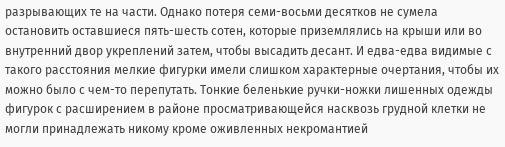разрывающих те на части. Однако потеря семи-восьми десятков не сумела остановить оставшиеся пять-шесть сотен, которые приземлялись на крыши или во внутренний двор укреплений затем, чтобы высадить десант. И едва-едва видимые с такого расстояния мелкие фигурки имели слишком характерные очертания, чтобы их можно было с чем-то перепутать. Тонкие беленькие ручки-ножки лишенных одежды фигурок с расширением в районе просматривающейся насквозь грудной клетки не могли принадлежать никому кроме оживленных некромантией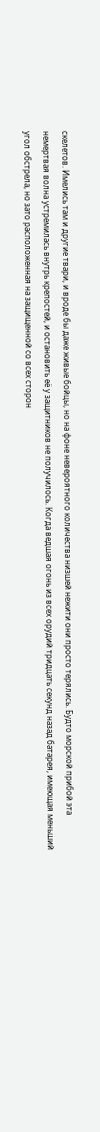скелетов. Имелись там и другие твари, и вроде бы даже живые бойцы, но на фоне невероятного количества низшей нежити они просто терялись. Будто морской прибой эта немертвая волна устремилась внутрь крепостей, и остановить её у защитников не получилось. Когда ведшая огонь из всех орудий тридцать секунд назад батарея, имеющая меньший угол обстрела, но зато расположенная на защищенной со всех сторон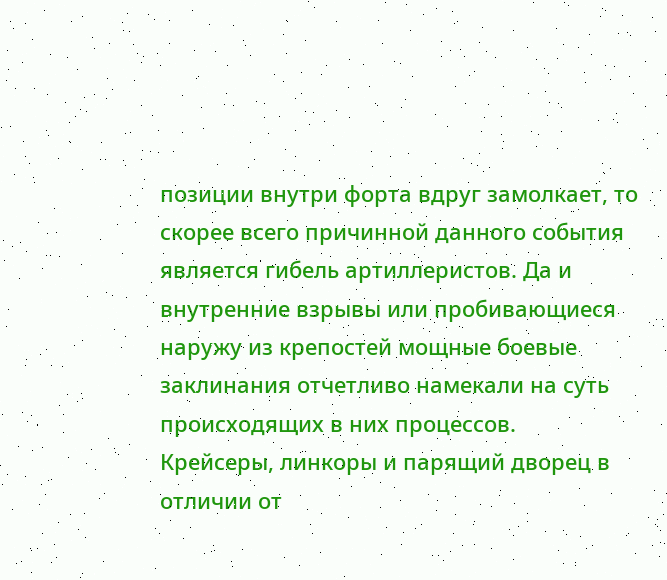позиции внутри форта вдруг замолкает, то скорее всего причинной данного события является гибель артиллеристов. Да и внутренние взрывы или пробивающиеся наружу из крепостей мощные боевые заклинания отчетливо намекали на суть происходящих в них процессов.
Крейсеры, линкоры и парящий дворец в отличии от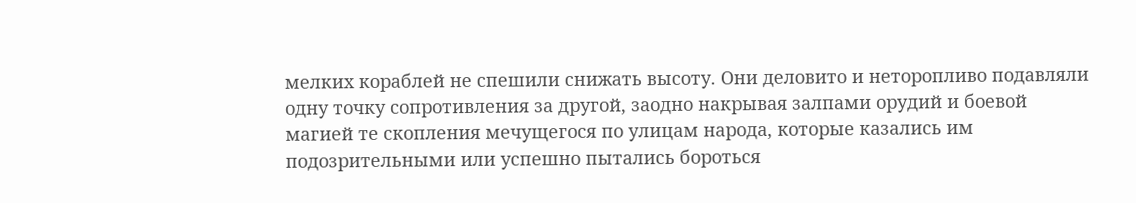мелких кораблей не спешили снижать высоту. Они деловито и неторопливо подавляли одну точку сопротивления за другой, заодно накрывая залпами орудий и боевой магией те скопления мечущегося по улицам народа, которые казались им подозрительными или успешно пытались бороться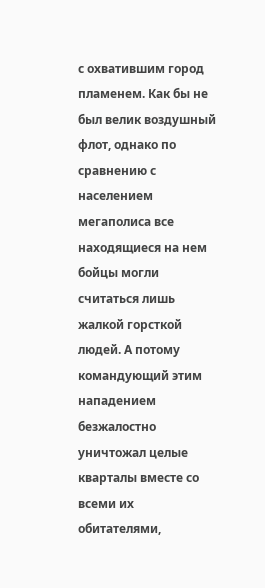с охватившим город пламенем. Как бы не был велик воздушный флот, однако по сравнению с населением мегаполиса все находящиеся на нем бойцы могли считаться лишь жалкой горсткой людей. А потому командующий этим нападением безжалостно уничтожал целые кварталы вместе со всеми их обитателями,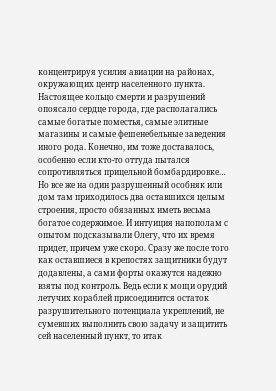концентрируя усилия авиации на районах, окружающих центр населенного пункта. Настоящее кольцо смерти и разрушений опоясало сердце города, где располагались самые богатые поместья, самые элитные магазины и самые фешенебельные заведения иного рода. Конечно, им тоже доставалось, особенно если кто-то оттуда пытался сопротивляться прицельной бомбардировке… Но все же на один разрушенный особняк или дом там приходилось два оставшихся целым строения, просто обязанных иметь весьма богатое содержимое. И интуиция напополам с опытом подсказывали Олегу, что их время придет, причем уже скоро. Сразу же после того как оставшиеся в крепостях защитники будут додавлены, а сами форты окажутся надежно взяты под контроль. Ведь если к мощи орудий летучих кораблей присоединится остаток разрушительного потенциала укреплений, не сумевших выполнить свою задачу и защитить сей населенный пункт, то итак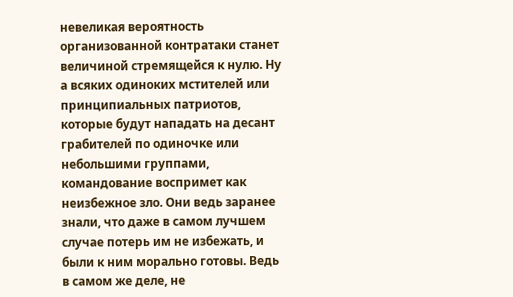невеликая вероятность организованной контратаки станет величиной стремящейся к нулю. Ну а всяких одиноких мстителей или принципиальных патриотов, которые будут нападать на десант грабителей по одиночке или небольшими группами, командование воспримет как неизбежное зло. Они ведь заранее знали, что даже в самом лучшем случае потерь им не избежать, и были к ним морально готовы. Ведь в самом же деле, не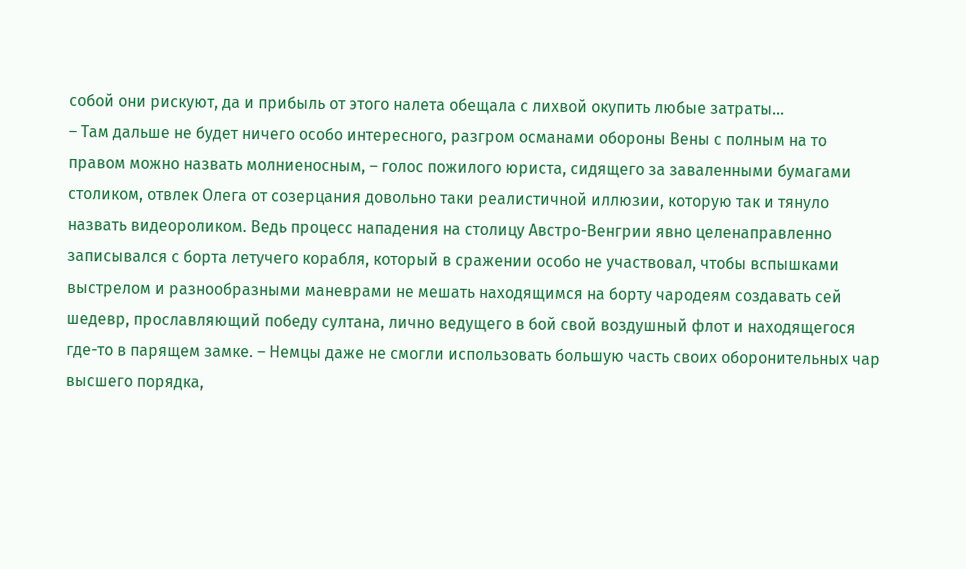собой они рискуют, да и прибыль от этого налета обещала с лихвой окупить любые затраты…
– Там дальше не будет ничего особо интересного, разгром османами обороны Вены с полным на то правом можно назвать молниеносным, – голос пожилого юриста, сидящего за заваленными бумагами столиком, отвлек Олега от созерцания довольно таки реалистичной иллюзии, которую так и тянуло назвать видеороликом. Ведь процесс нападения на столицу Австро-Венгрии явно целенаправленно записывался с борта летучего корабля, который в сражении особо не участвовал, чтобы вспышками выстрелом и разнообразными маневрами не мешать находящимся на борту чародеям создавать сей шедевр, прославляющий победу султана, лично ведущего в бой свой воздушный флот и находящегося где-то в парящем замке. – Немцы даже не смогли использовать большую часть своих оборонительных чар высшего порядка,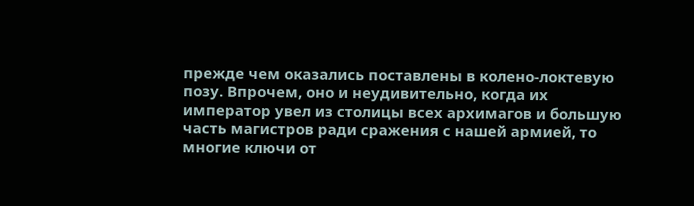прежде чем оказались поставлены в колено-локтевую позу. Впрочем, оно и неудивительно, когда их император увел из столицы всех архимагов и большую часть магистров ради сражения с нашей армией, то многие ключи от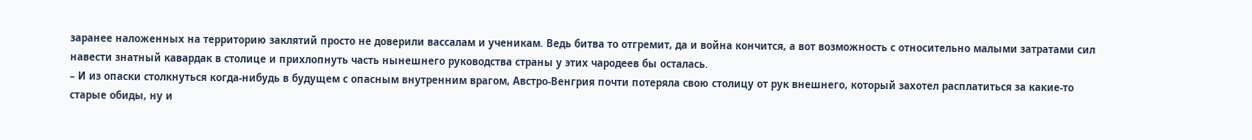заранее наложенных на территорию заклятий просто не доверили вассалам и ученикам. Ведь битва то отгремит, да и война кончится, а вот возможность с относительно малыми затратами сил навести знатный кавардак в столице и прихлопнуть часть нынешнего руководства страны у этих чародеев бы осталась.
– И из опаски столкнуться когда-нибудь в будущем с опасным внутренним врагом, Австро-Венгрия почти потеряла свою столицу от рук внешнего, который захотел расплатиться за какие-то старые обиды, ну и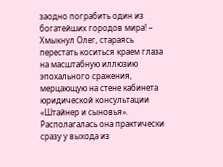заодно пограбить один из богатейших городов мира! – Хмыкнул Олег, стараясь перестать коситься краем глаза на масштабную иллюзию эпохального сражения, мерцающую на стене кабинета юридической консультации «Штайнер и сыновья». Располагалась она практически сразу у выхода из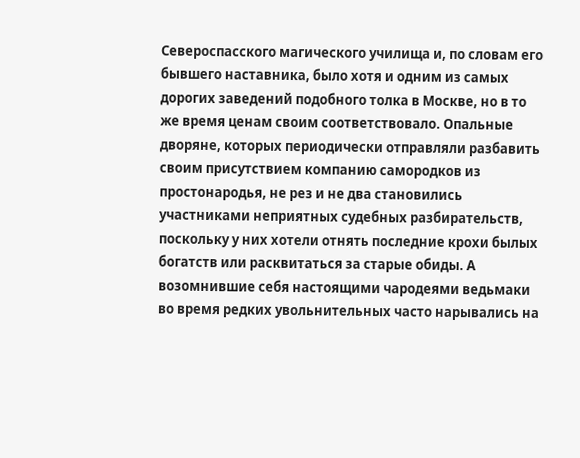Североспасского магического училища и, по словам его бывшего наставника, было хотя и одним из самых дорогих заведений подобного толка в Москве, но в то же время ценам своим соответствовало. Опальные дворяне, которых периодически отправляли разбавить своим присутствием компанию самородков из простонародья, не рез и не два становились участниками неприятных судебных разбирательств, поскольку у них хотели отнять последние крохи былых богатств или расквитаться за старые обиды. А возомнившие себя настоящими чародеями ведьмаки во время редких увольнительных часто нарывались на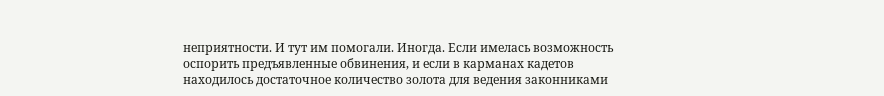неприятности. И тут им помогали. Иногда. Если имелась возможность оспорить предъявленные обвинения, и если в карманах кадетов находилось достаточное количество золота для ведения законниками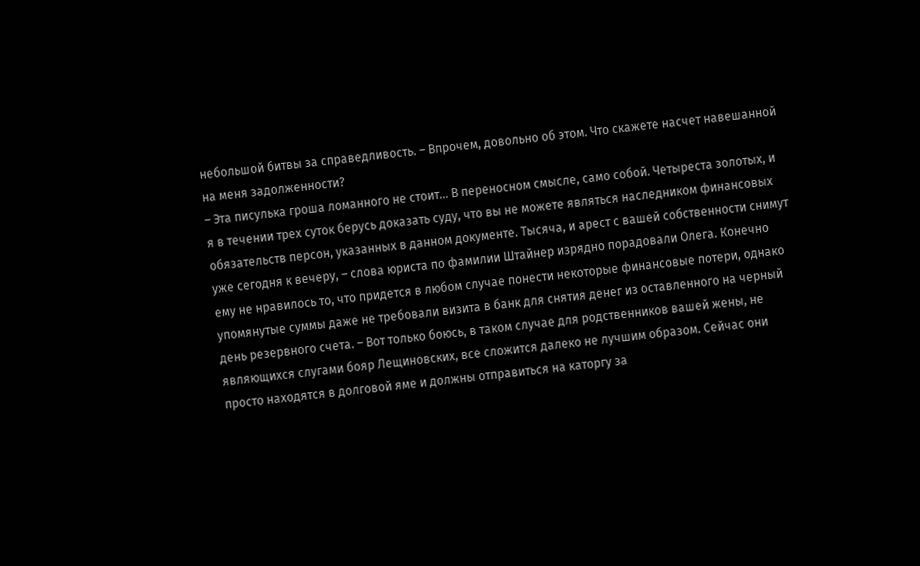небольшой битвы за справедливость. – Впрочем, довольно об этом. Что скажете насчет навешанной на меня задолженности?
– Эта писулька гроша ломанного не стоит… В переносном смысле, само собой. Четыреста золотых, и я в течении трех суток берусь доказать суду, что вы не можете являться наследником финансовых обязательств персон, указанных в данном документе. Тысяча, и арест с вашей собственности снимут уже сегодня к вечеру, – слова юриста по фамилии Штайнер изрядно порадовали Олега. Конечно ему не нравилось то, что придется в любом случае понести некоторые финансовые потери, однако упомянутые суммы даже не требовали визита в банк для снятия денег из оставленного на черный день резервного счета. – Вот только боюсь, в таком случае для родственников вашей жены, не являющихся слугами бояр Лещиновских, все сложится далеко не лучшим образом. Сейчас они просто находятся в долговой яме и должны отправиться на каторгу за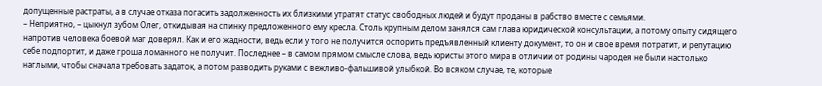допущенные растраты, а в случае отказа погасить задолженность их близкими утратят статус свободных людей и будут проданы в рабство вместе с семьями.
– Неприятно, – цыкнул зубом Олег, откидывая на спинку предложенного ему кресла. Столь крупным делом занялся сам глава юридической консультации, а потому опыту сидящего напротив человека боевой маг доверял. Как и его жадности, ведь если у того не получится оспорить предъявленный клиенту документ, то он и свое время потратит, и репутацию себе подпортит, и даже гроша ломанного не получит. Последнее – в самом прямом смысле слова, ведь юристы этого мира в отличии от родины чародея не были настолько наглыми, чтобы сначала требовать задаток, а потом разводить руками с вежливо-фальшивой улыбкой. Во всяком случае, те, которые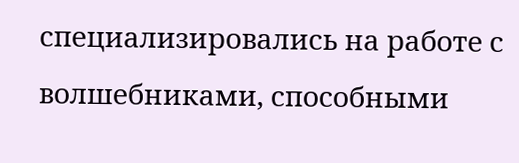специализировались на работе с волшебниками, способными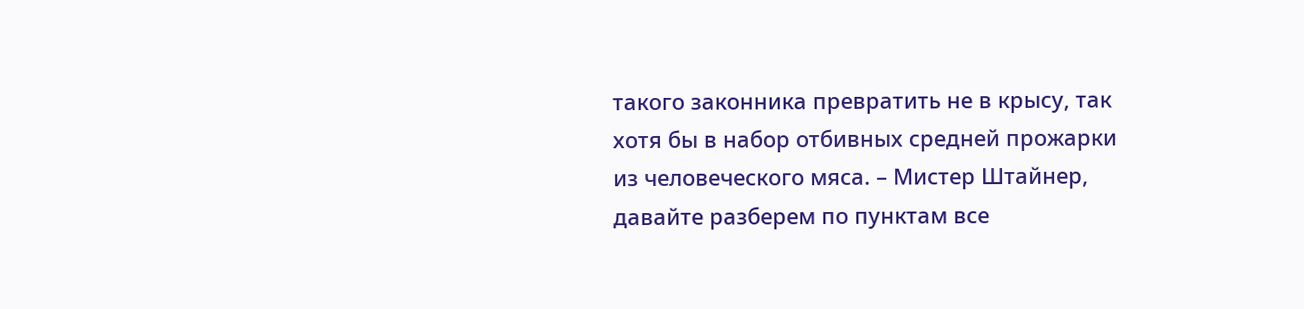такого законника превратить не в крысу, так хотя бы в набор отбивных средней прожарки из человеческого мяса. – Мистер Штайнер, давайте разберем по пунктам все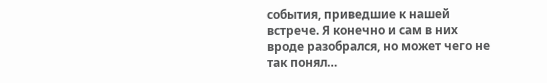события, приведшие к нашей встрече. Я конечно и сам в них вроде разобрался, но может чего не так понял…